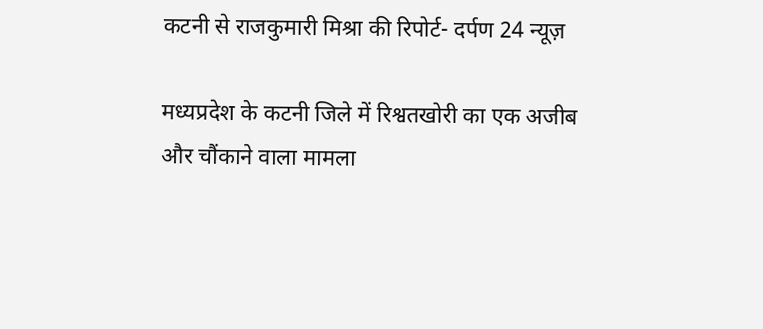कटनी से राजकुमारी मिश्रा की रिपोर्ट- दर्पण 24 न्यूज़

मध्यप्रदेश के कटनी जिले में रिश्वतखोरी का एक अजीब और चौंकाने वाला मामला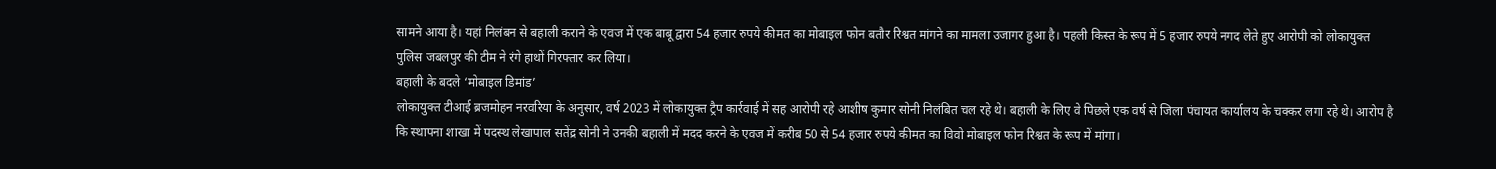सामने आया है। यहां निलंबन से बहाली कराने के एवज में एक बाबू द्वारा 54 हजार रुपये कीमत का मोबाइल फोन बतौर रिश्वत मांगने का मामला उजागर हुआ है। पहली किस्त के रूप में 5 हजार रुपये नगद लेते हुए आरोपी को लोकायुक्त पुलिस जबलपुर की टीम ने रंगे हाथों गिरफ्तार कर लिया।
बहाली के बदले ‘मोबाइल डिमांड’
लोकायुक्त टीआई ब्रजमोहन नरवरिया के अनुसार, वर्ष 2023 में लोकायुक्त ट्रैप कार्रवाई में सह आरोपी रहे आशीष कुमार सोनी निलंबित चल रहे थे। बहाली के लिए वे पिछले एक वर्ष से जिला पंचायत कार्यालय के चक्कर लगा रहे थे। आरोप है कि स्थापना शाखा में पदस्थ लेखापाल सतेंद्र सोनी ने उनकी बहाली में मदद करने के एवज में करीब 50 से 54 हजार रुपये कीमत का विवो मोबाइल फोन रिश्वत के रूप में मांगा।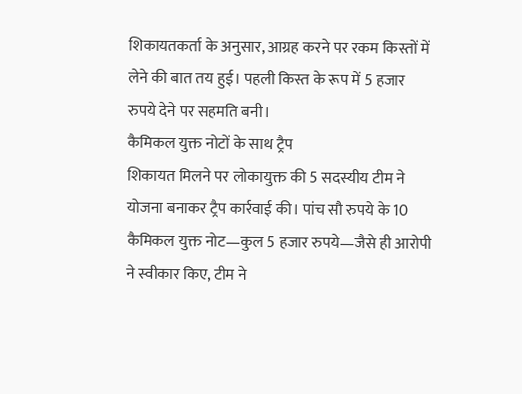शिकायतकर्ता के अनुसार, आग्रह करने पर रकम किस्तों में लेने की बात तय हुई। पहली किस्त के रूप में 5 हजार रुपये देने पर सहमति बनी।
कैमिकल युक्त नोटों के साथ ट्रैप
शिकायत मिलने पर लोकायुक्त की 5 सदस्यीय टीम ने योजना बनाकर ट्रैप कार्रवाई की। पांच सौ रुपये के 10 कैमिकल युक्त नोट—कुल 5 हजार रुपये—जैसे ही आरोपी ने स्वीकार किए, टीम ने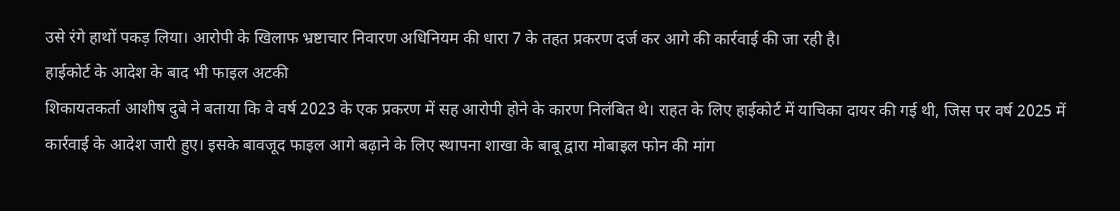उसे रंगे हाथों पकड़ लिया। आरोपी के खिलाफ भ्रष्टाचार निवारण अधिनियम की धारा 7 के तहत प्रकरण दर्ज कर आगे की कार्रवाई की जा रही है।
हाईकोर्ट के आदेश के बाद भी फाइल अटकी
शिकायतकर्ता आशीष दुबे ने बताया कि वे वर्ष 2023 के एक प्रकरण में सह आरोपी होने के कारण निलंबित थे। राहत के लिए हाईकोर्ट में याचिका दायर की गई थी, जिस पर वर्ष 2025 में कार्रवाई के आदेश जारी हुए। इसके बावजूद फाइल आगे बढ़ाने के लिए स्थापना शाखा के बाबू द्वारा मोबाइल फोन की मांग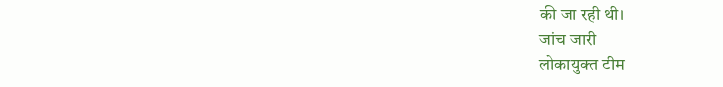की जा रही थी।
जांच जारी
लोकायुक्त टीम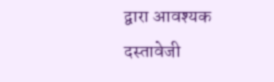द्वारा आवश्यक दस्तावेजी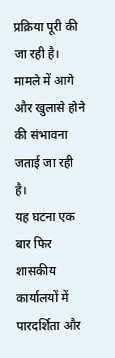प्रक्रिया पूरी की जा रही है। मामले में आगे और खुलासे होने की संभावना जताई जा रही है।
यह घटना एक बार फिर शासकीय कार्यालयों में पारदर्शिता और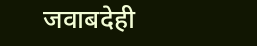जवाबदेही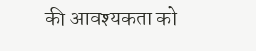की आवश्यकता को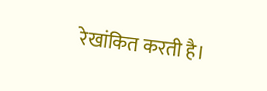रेखांकित करती है।